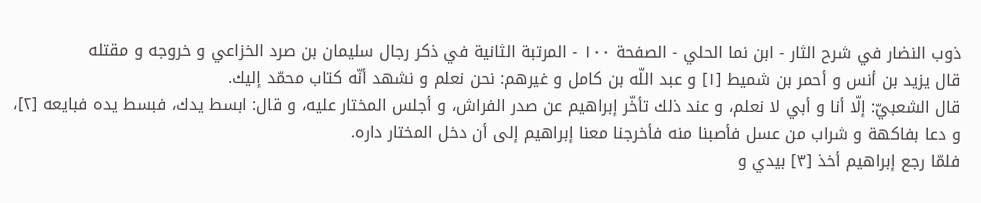ذوب النضار في شرح الثار - ابن نما الحلي - الصفحة ١٠٠ - المرتبة الثانية في ذكر رجال سليمان بن صرد الخزاعي و خروجه و مقتله
قال يزيد بن أنس و أحمر بن شميط [١] و عبد اللّه بن كامل و غيرهم: نحن نعلم و نشهد أنّه كتاب محمّد إليك.
قال الشعبيّ: إلّا أنا و أبي لا نعلم، و عند ذلك تأخّر إبراهيم عن صدر الفراش، و أجلس المختار عليه، و قال: ابسط يدك، فبسط يده فبايعه [٢]، و دعا بفاكهة و شراب من عسل فأصبنا منه فأخرجنا معنا إبراهيم إلى أن دخل المختار داره.
فلمّا رجع إبراهيم أخذ [٣] بيدي و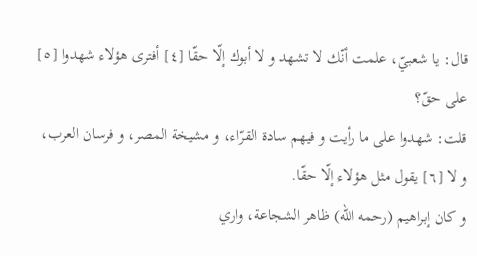قال: يا شعبيّ، علمت أنّك لا تشهد و لا أبوك إلّا حقّا [٤] أفترى هؤلاء شهدوا [٥] على حقّ؟
قلت: شهدوا على ما رأيت و فيهم سادة القرّاء، و مشيخة المصر، و فرسان العرب، و لا [٦] يقول مثل هؤلاء إلّا حقّا.
و كان إبراهيم (رحمه اللّه) ظاهر الشجاعة، واري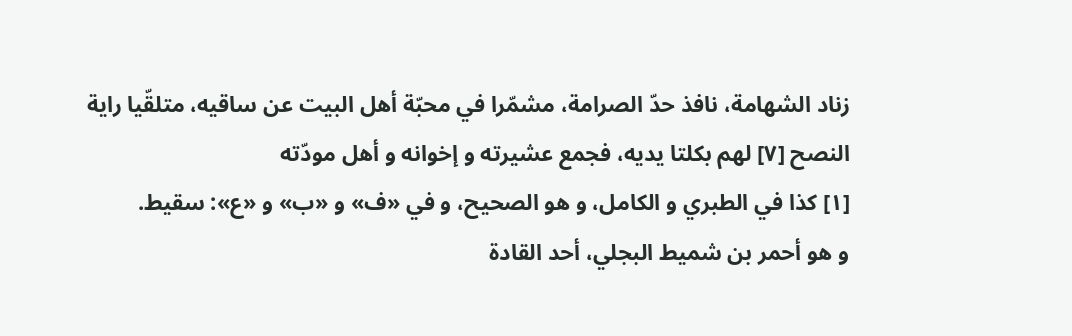زناد الشهامة، نافذ حدّ الصرامة، مشمّرا في محبّة أهل البيت عن ساقيه، متلقّيا راية النصح [٧] لهم بكلتا يديه، فجمع عشيرته و إخوانه و أهل مودّته
[١] كذا في الطبري و الكامل، و هو الصحيح، و في «ف» و «ب» و «ع»: سقيط.
و هو أحمر بن شميط البجلي، أحد القادة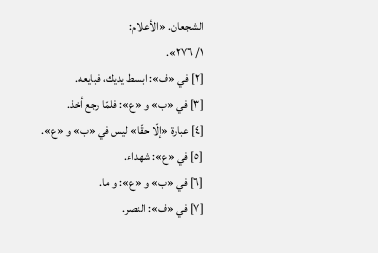الشجعان. «الأعلام:
١/ ٢٧٦».
[٢] في «ف»: ابسط يديك، فبايعه.
[٣] في «ب» و «ع»: فلمّا رجع أخذ.
[٤] عبارة «إلّا حقّا» ليس في «ب» و «ع».
[٥] في «ع»: شهداء.
[٦] في «ب» و «ع»: و ما.
[٧] في «ف»: النصر.